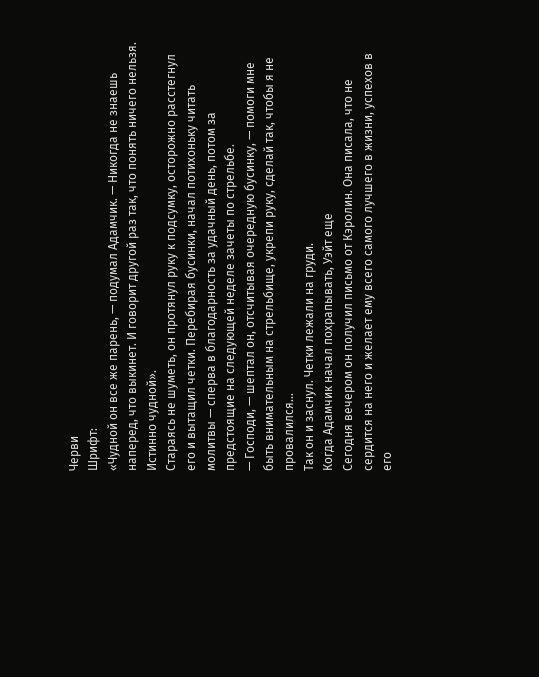Черви
Шрифт:
«Чудной он все же парень, — подумал Адамчик. — Никогда не знаешь наперед, что выкинет. И говорит другой раз так, что понять ничего нельзя. Истинно чудной».
Стараясь не шуметь, он протянул руку к подсумку, осторожно расстегнул его и вытащил четки. Перебирая бусинки, начал потихоньку читать молитвы — сперва в благодарность за удачный день, потом за предстоящие на следующей неделе зачеты по стрельбе.
— Господи, — шептал он, отсчитывая очередную бусинку, — помоги мне быть внимательным на стрельбище, укрепи руку, сделай так, чтобы я не провалился…
Так он и заснул. Четки лежали на груди.
Когда Адамчик начал похрапывать, Уэйт еще
Сегодня вечером он получил письмо от Кэролин. Она писала, что не сердится на него и желает ему всего самого лучшего в жизни, успехов в его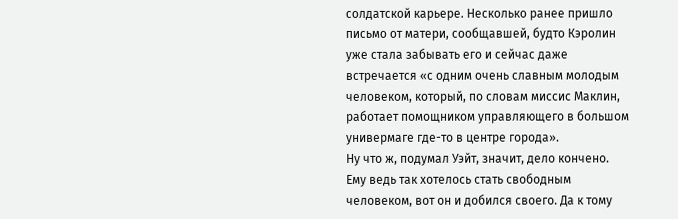солдатской карьере. Несколько ранее пришло письмо от матери, сообщавшей, будто Кэролин уже стала забывать его и сейчас даже встречается «с одним очень славным молодым человеком, который, по словам миссис Маклин, работает помощником управляющего в большом универмаге где-то в центре города».
Ну что ж, подумал Уэйт, значит, дело кончено. Ему ведь так хотелось стать свободным человеком, вот он и добился своего. Да к тому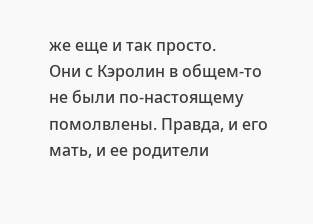же еще и так просто.
Они с Кэролин в общем-то не были по-настоящему помолвлены. Правда, и его мать, и ее родители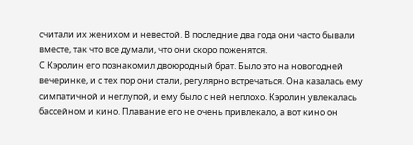считали их женихом и невестой. В последние два года они часто бывали вместе, так что все думали, что они скоро поженятся.
С Кэролин его познакомил двоюродный брат. Было это на новогодней вечеринке, и с тех пор они стали, регулярно встречаться. Она казалась ему симпатичной и неглупой, и ему было с ней неплохо. Кэролин увлекалась бассейном и кино. Плавание его не очень привлекало, а вот кино он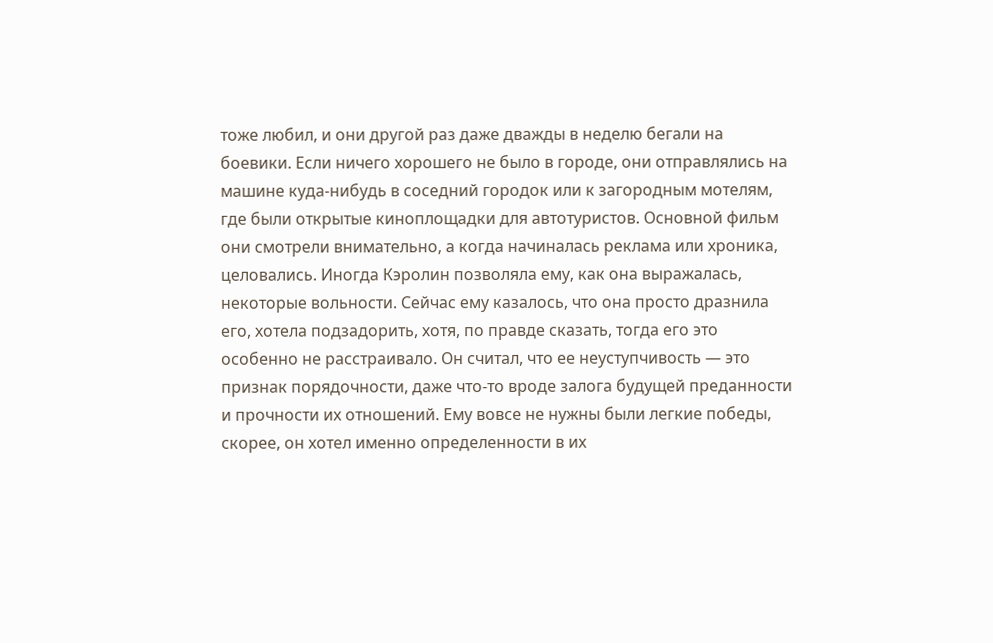тоже любил, и они другой раз даже дважды в неделю бегали на боевики. Если ничего хорошего не было в городе, они отправлялись на машине куда-нибудь в соседний городок или к загородным мотелям, где были открытые киноплощадки для автотуристов. Основной фильм они смотрели внимательно, а когда начиналась реклама или хроника, целовались. Иногда Кэролин позволяла ему, как она выражалась, некоторые вольности. Сейчас ему казалось, что она просто дразнила его, хотела подзадорить, хотя, по правде сказать, тогда его это особенно не расстраивало. Он считал, что ее неуступчивость — это признак порядочности, даже что-то вроде залога будущей преданности и прочности их отношений. Ему вовсе не нужны были легкие победы, скорее, он хотел именно определенности в их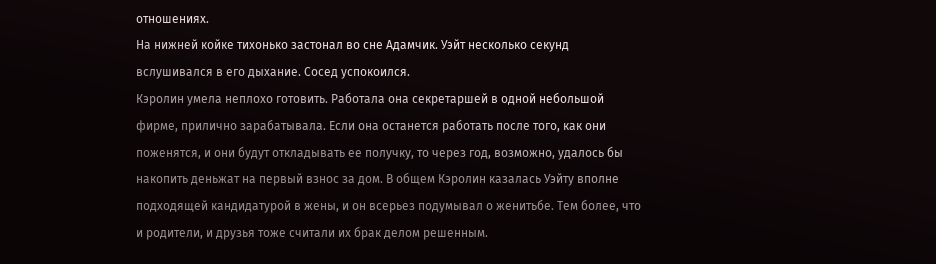отношениях.
На нижней койке тихонько застонал во сне Адамчик. Уэйт несколько секунд вслушивался в его дыхание. Сосед успокоился.
Кэролин умела неплохо готовить. Работала она секретаршей в одной небольшой фирме, прилично зарабатывала. Если она останется работать после того, как они поженятся, и они будут откладывать ее получку, то через год, возможно, удалось бы накопить деньжат на первый взнос за дом. В общем Кэролин казалась Уэйту вполне подходящей кандидатурой в жены, и он всерьез подумывал о женитьбе. Тем более, что и родители, и друзья тоже считали их брак делом решенным.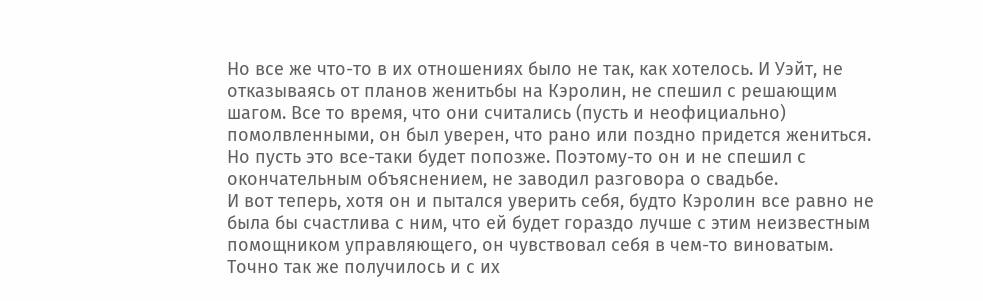Но все же что-то в их отношениях было не так, как хотелось. И Уэйт, не отказываясь от планов женитьбы на Кэролин, не спешил с решающим шагом. Все то время, что они считались (пусть и неофициально) помолвленными, он был уверен, что рано или поздно придется жениться. Но пусть это все-таки будет попозже. Поэтому-то он и не спешил с окончательным объяснением, не заводил разговора о свадьбе.
И вот теперь, хотя он и пытался уверить себя, будто Кэролин все равно не была бы счастлива с ним, что ей будет гораздо лучше с этим неизвестным помощником управляющего, он чувствовал себя в чем-то виноватым.
Точно так же получилось и с их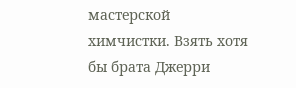мастерской химчистки. Взять хотя бы брата Джерри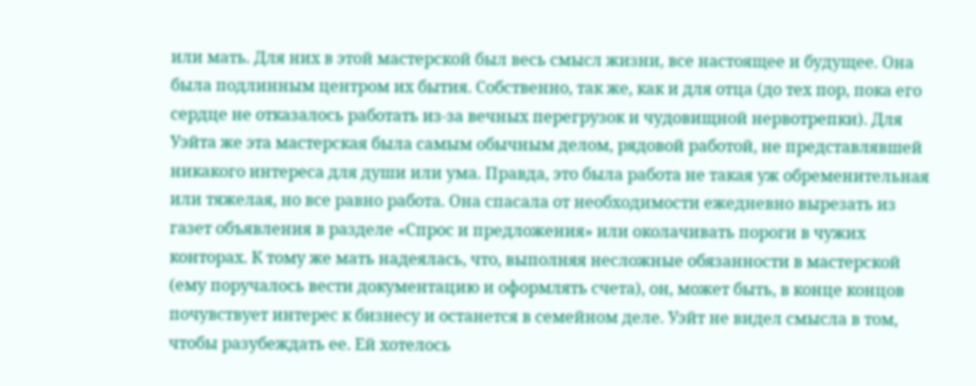или мать. Для них в этой мастерской был весь смысл жизни, все настоящее и будущее. Она была подлинным центром их бытия. Собственно, так же, как и для отца (до тех пор, пока его сердце не отказалось работать из-за вечных перегрузок и чудовищной нервотрепки). Для Уэйта же эта мастерская была самым обычным делом, рядовой работой, не представлявшей никакого интереса для души или ума. Правда, это была работа не такая уж обременительная или тяжелая, но все равно работа. Она спасала от необходимости ежедневно вырезать из газет объявления в разделе «Спрос и предложения» или околачивать пороги в чужих конторах. К тому же мать надеялась, что, выполняя несложные обязанности в мастерской (ему поручалось вести документацию и оформлять счета), он, может быть, в конце концов почувствует интерес к бизнесу и останется в семейном деле. Уэйт не видел смысла в том, чтобы разубеждать ее. Ей хотелось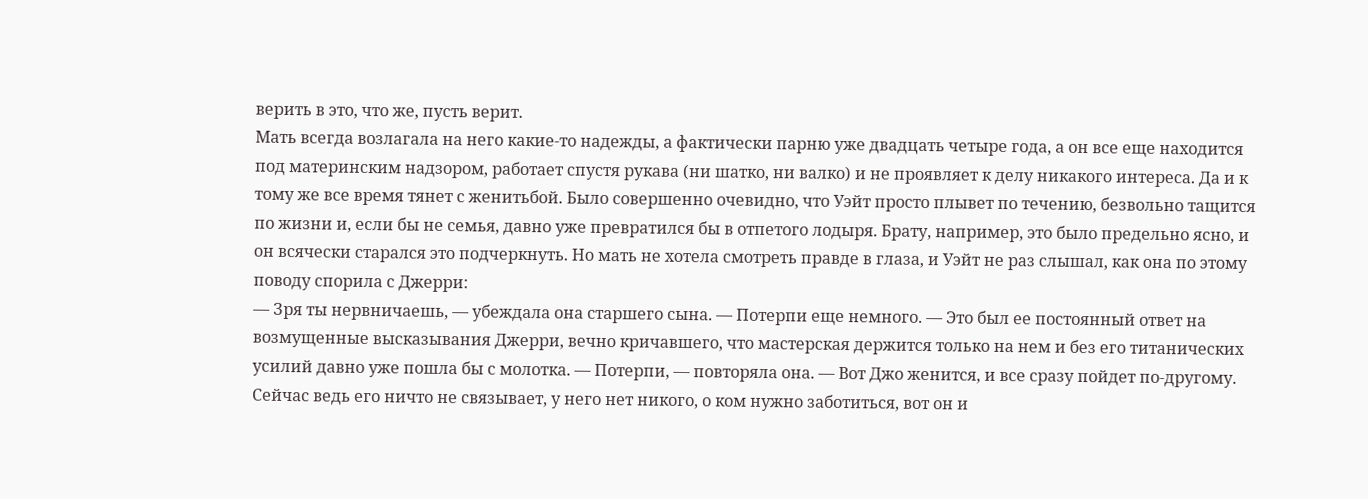верить в это, что же, пусть верит.
Мать всегда возлагала на него какие-то надежды, а фактически парню уже двадцать четыре года, а он все еще находится под материнским надзором, работает спустя рукава (ни шатко, ни валко) и не проявляет к делу никакого интереса. Да и к тому же все время тянет с женитьбой. Было совершенно очевидно, что Уэйт просто плывет по течению, безвольно тащится по жизни и, если бы не семья, давно уже превратился бы в отпетого лодыря. Брату, например, это было предельно ясно, и он всячески старался это подчеркнуть. Но мать не хотела смотреть правде в глаза, и Уэйт не раз слышал, как она по этому поводу спорила с Джерри:
— Зря ты нервничаешь, — убеждала она старшего сына. — Потерпи еще немного. — Это был ее постоянный ответ на возмущенные высказывания Джерри, вечно кричавшего, что мастерская держится только на нем и без его титанических усилий давно уже пошла бы с молотка. — Потерпи, — повторяла она. — Вот Джо женится, и все сразу пойдет по-другому. Сейчас ведь его ничто не связывает, у него нет никого, о ком нужно заботиться, вот он и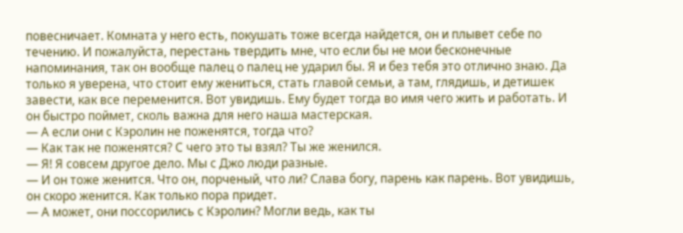повесничает. Комната у него есть, покушать тоже всегда найдется, он и плывет себе по течению. И пожалуйста, перестань твердить мне, что если бы не мои бесконечные напоминания, так он вообще палец о палец не ударил бы. Я и без тебя это отлично знаю. Да только я уверена, что стоит ему жениться, стать главой семьи, а там, глядишь, и детишек завести, как все переменится. Вот увидишь. Ему будет тогда во имя чего жить и работать. И он быстро поймет, сколь важна для него наша мастерская.
— А если они с Кэролин не поженятся, тогда что?
— Как так не поженятся? С чего это ты взял? Ты же женился.
— Я! Я совсем другое дело. Мы с Джо люди разные.
— И он тоже женится. Что он, порченый, что ли? Слава богу, парень как парень. Вот увидишь, он скоро женится. Как только пора придет.
— А может, они поссорились с Кэролин? Могли ведь, как ты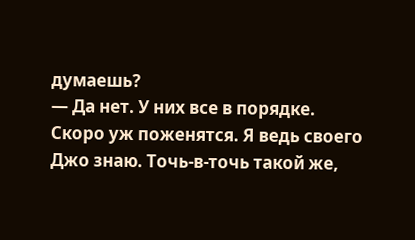думаешь?
— Да нет. У них все в порядке. Скоро уж поженятся. Я ведь своего Джо знаю. Точь-в-точь такой же,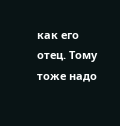как его отец. Тому тоже надо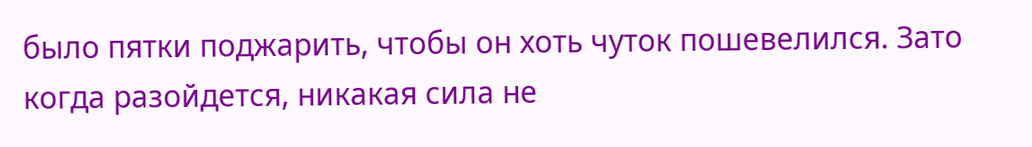было пятки поджарить, чтобы он хоть чуток пошевелился. Зато когда разойдется, никакая сила не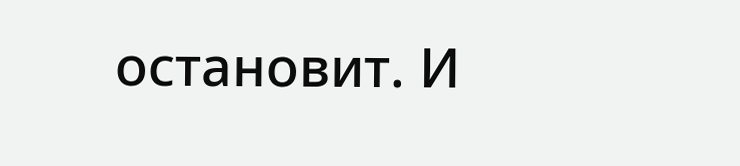остановит. И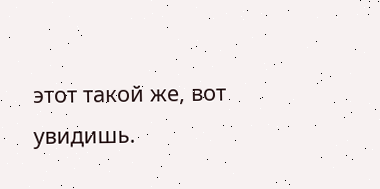этот такой же, вот увидишь.